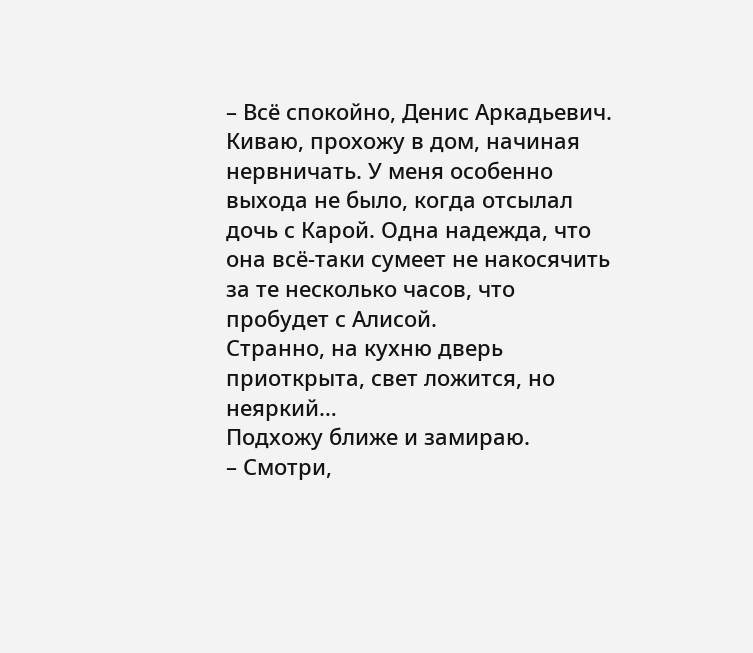– Всё спокойно, Денис Аркадьевич.
Киваю, прохожу в дом, начиная нервничать. У меня особенно выхода не было, когда отсылал дочь с Карой. Одна надежда, что она всё-таки сумеет не накосячить за те несколько часов, что пробудет с Алисой.
Странно, на кухню дверь приоткрыта, свет ложится, но неяркий…
Подхожу ближе и замираю.
– Смотри,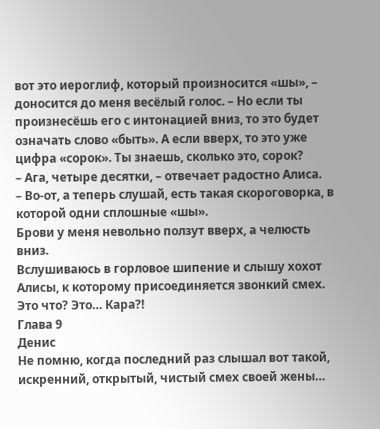вот это иероглиф, который произносится «шы», – доносится до меня весёлый голос. – Но если ты произнесёшь его с интонацией вниз, то это будет означать слово «быть». А если вверх, то это уже цифра «сорок». Ты знаешь, сколько это, сорок?
– Ага, четыре десятки, – отвечает радостно Алиса.
– Во-от, а теперь слушай, есть такая скороговорка, в которой одни сплошные «шы».
Брови у меня невольно ползут вверх, а челюсть вниз.
Вслушиваюсь в горловое шипение и слышу хохот Алисы, к которому присоединяется звонкий смех.
Это что? Это… Кара?!
Глава 9
Денис
Не помню, когда последний раз слышал вот такой, искренний, открытый, чистый смех своей жены…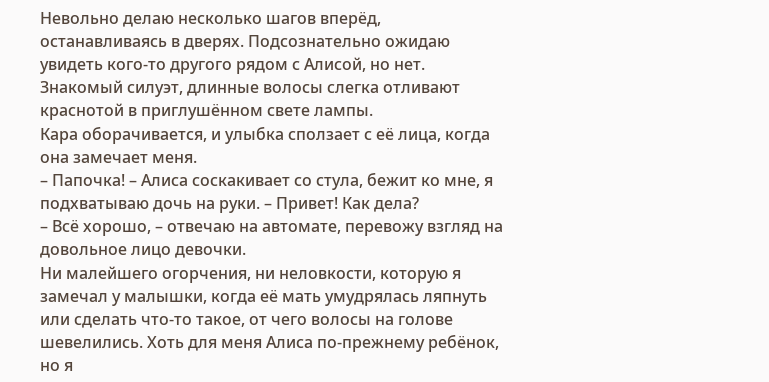Невольно делаю несколько шагов вперёд, останавливаясь в дверях. Подсознательно ожидаю увидеть кого-то другого рядом с Алисой, но нет. Знакомый силуэт, длинные волосы слегка отливают краснотой в приглушённом свете лампы.
Кара оборачивается, и улыбка сползает с её лица, когда она замечает меня.
– Папочка! – Алиса соскакивает со стула, бежит ко мне, я подхватываю дочь на руки. – Привет! Как дела?
– Всё хорошо, – отвечаю на автомате, перевожу взгляд на довольное лицо девочки.
Ни малейшего огорчения, ни неловкости, которую я замечал у малышки, когда её мать умудрялась ляпнуть или сделать что-то такое, от чего волосы на голове шевелились. Хоть для меня Алиса по-прежнему ребёнок, но я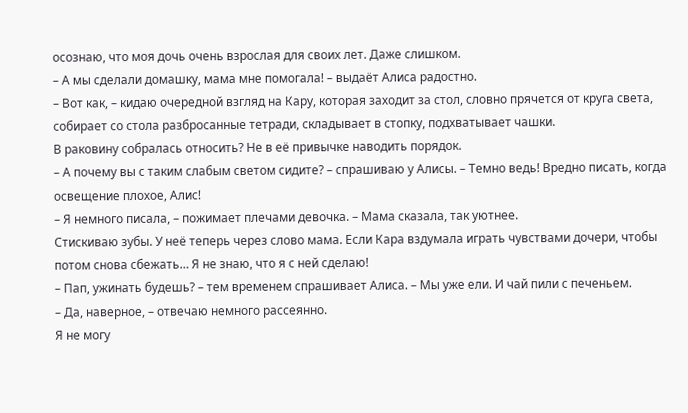осознаю, что моя дочь очень взрослая для своих лет. Даже слишком.
– А мы сделали домашку, мама мне помогала! – выдаёт Алиса радостно.
– Вот как, – кидаю очередной взгляд на Кару, которая заходит за стол, словно прячется от круга света, собирает со стола разбросанные тетради, складывает в стопку, подхватывает чашки.
В раковину собралась относить? Не в её привычке наводить порядок.
– А почему вы с таким слабым светом сидите? – спрашиваю у Алисы. – Темно ведь! Вредно писать, когда освещение плохое, Алис!
– Я немного писала, – пожимает плечами девочка. – Мама сказала, так уютнее.
Стискиваю зубы. У неё теперь через слово мама. Если Кара вздумала играть чувствами дочери, чтобы потом снова сбежать… Я не знаю, что я с ней сделаю!
– Пап, ужинать будешь? – тем временем спрашивает Алиса. – Мы уже ели. И чай пили с печеньем.
– Да, наверное, – отвечаю немного рассеянно.
Я не могу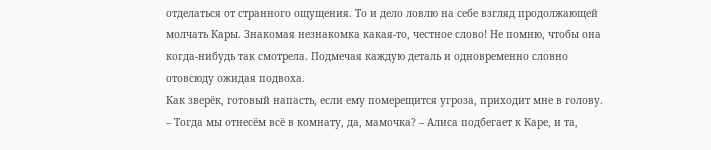отделаться от странного ощущения. То и дело ловлю на себе взгляд продолжающей молчать Кары. Знакомая незнакомка какая-то, честное слово! Не помню, чтобы она когда-нибудь так смотрела. Подмечая каждую деталь и одновременно словно отовсюду ожидая подвоха.
Как зверёк, готовый напасть, если ему померещится угроза, приходит мне в голову.
– Тогда мы отнесём всё в комнату, да, мамочка? – Алиса подбегает к Каре, и та,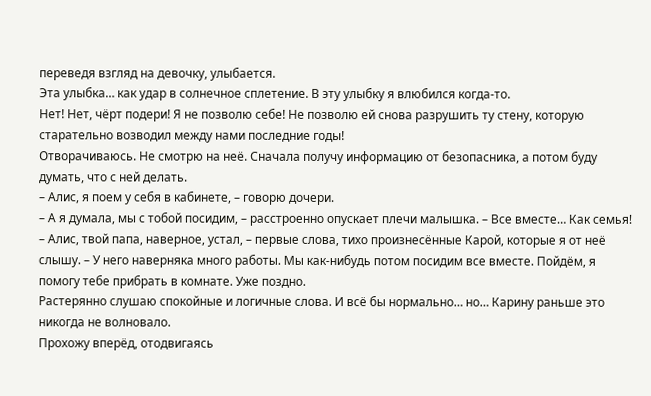переведя взгляд на девочку, улыбается.
Эта улыбка… как удар в солнечное сплетение. В эту улыбку я влюбился когда-то.
Нет! Нет, чёрт подери! Я не позволю себе! Не позволю ей снова разрушить ту стену, которую старательно возводил между нами последние годы!
Отворачиваюсь. Не смотрю на неё. Сначала получу информацию от безопасника, а потом буду думать, что с ней делать.
– Алис, я поем у себя в кабинете, – говорю дочери.
– А я думала, мы с тобой посидим, – расстроенно опускает плечи малышка. – Все вместе… Как семья!
– Алис, твой папа, наверное, устал, – первые слова, тихо произнесённые Карой, которые я от неё слышу. – У него наверняка много работы. Мы как-нибудь потом посидим все вместе. Пойдём, я помогу тебе прибрать в комнате. Уже поздно.
Растерянно слушаю спокойные и логичные слова. И всё бы нормально… но… Карину раньше это никогда не волновало.
Прохожу вперёд, отодвигаясь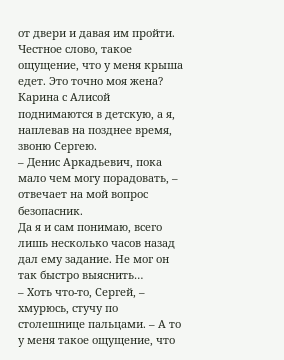от двери и давая им пройти. Честное слово, такое ощущение, что у меня крыша едет. Это точно моя жена?
Карина с Алисой поднимаются в детскую, а я, наплевав на позднее время, звоню Сергею.
– Денис Аркадьевич, пока мало чем могу порадовать, – отвечает на мой вопрос безопасник.
Да я и сам понимаю, всего лишь несколько часов назад дал ему задание. Не мог он так быстро выяснить…
– Хоть что-то, Сергей, – хмурюсь, стучу по столешнице пальцами. – А то у меня такое ощущение, что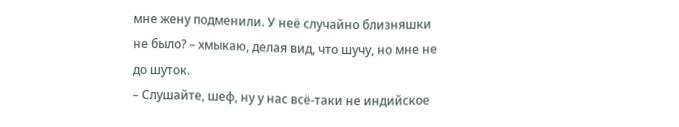мне жену подменили. У неё случайно близняшки не было? – хмыкаю, делая вид, что шучу, но мне не до шуток.
– Слушайте, шеф, ну у нас всё-таки не индийское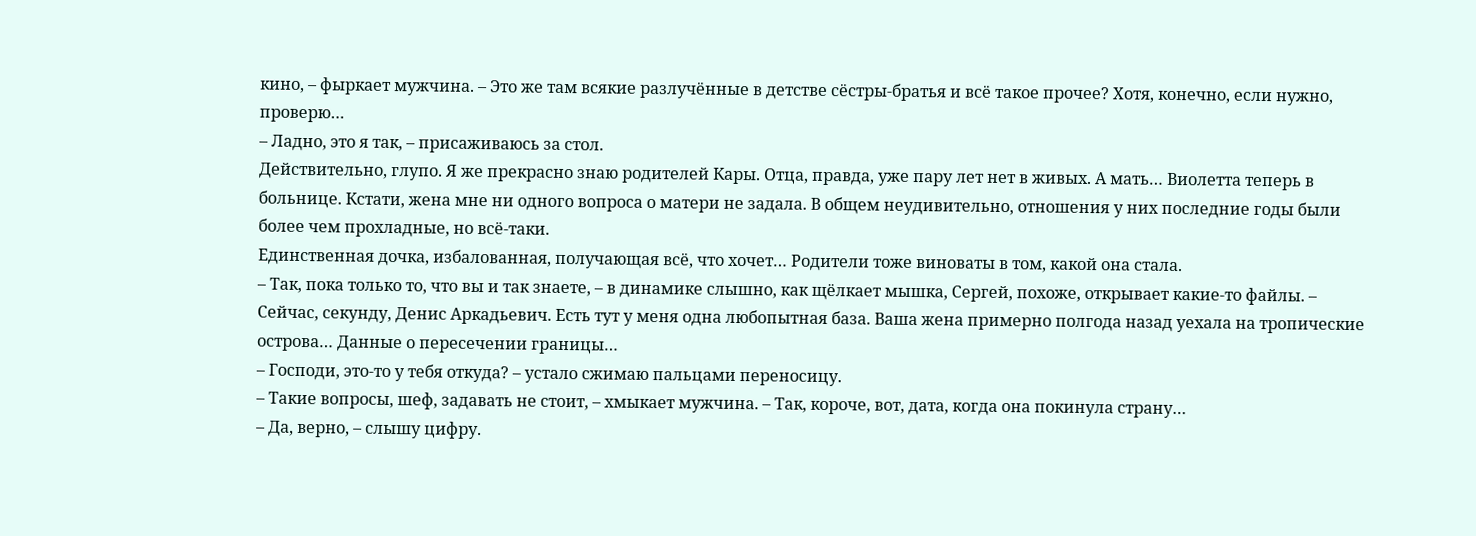кино, – фыркает мужчина. – Это же там всякие разлучённые в детстве сёстры-братья и всё такое прочее? Хотя, конечно, если нужно, проверю…
– Ладно, это я так, – присаживаюсь за стол.
Действительно, глупо. Я же прекрасно знаю родителей Кары. Отца, правда, уже пару лет нет в живых. А мать… Виолетта теперь в больнице. Кстати, жена мне ни одного вопроса о матери не задала. В общем неудивительно, отношения у них последние годы были более чем прохладные, но всё-таки.
Единственная дочка, избалованная, получающая всё, что хочет… Родители тоже виноваты в том, какой она стала.
– Так, пока только то, что вы и так знаете, – в динамике слышно, как щёлкает мышка, Сергей, похоже, открывает какие-то файлы. – Сейчас, секунду, Денис Аркадьевич. Есть тут у меня одна любопытная база. Ваша жена примерно полгода назад уехала на тропические острова… Данные о пересечении границы…
– Господи, это-то у тебя откуда? – устало сжимаю пальцами переносицу.
– Такие вопросы, шеф, задавать не стоит, – хмыкает мужчина. – Так, короче, вот, дата, когда она покинула страну…
– Да, верно, – слышу цифру.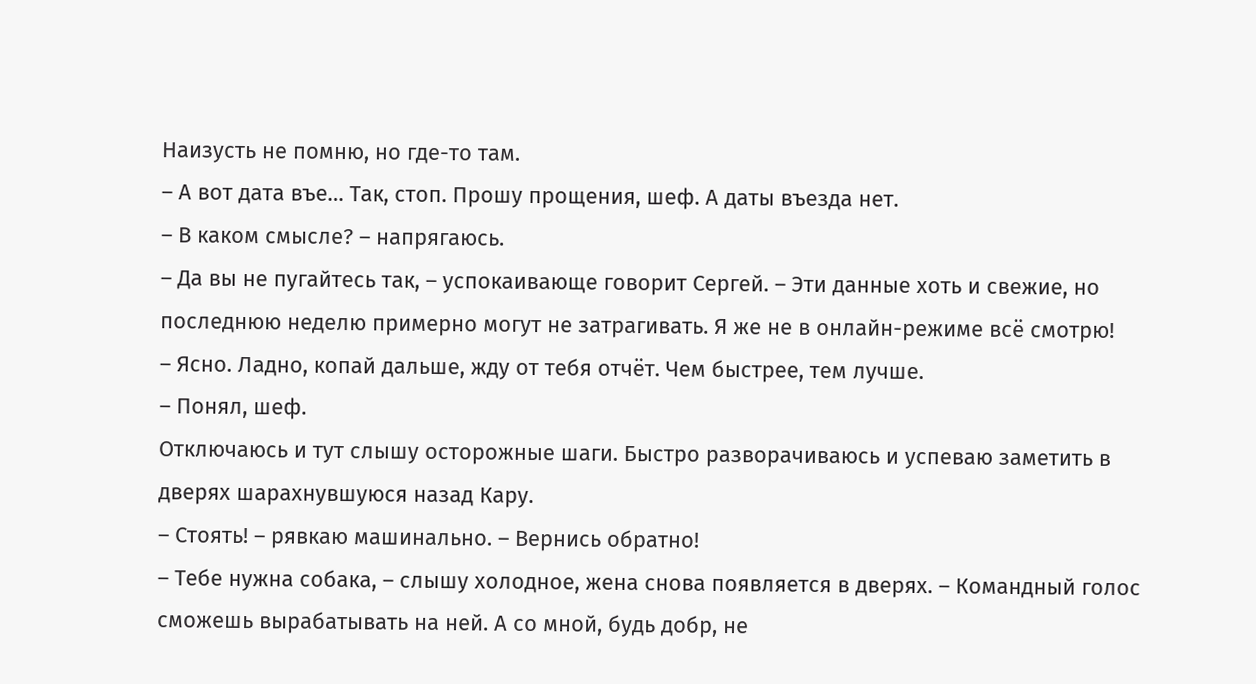Наизусть не помню, но где-то там.
– А вот дата въе… Так, стоп. Прошу прощения, шеф. А даты въезда нет.
– В каком смысле? – напрягаюсь.
– Да вы не пугайтесь так, – успокаивающе говорит Сергей. – Эти данные хоть и свежие, но последнюю неделю примерно могут не затрагивать. Я же не в онлайн-режиме всё смотрю!
– Ясно. Ладно, копай дальше, жду от тебя отчёт. Чем быстрее, тем лучше.
– Понял, шеф.
Отключаюсь и тут слышу осторожные шаги. Быстро разворачиваюсь и успеваю заметить в дверях шарахнувшуюся назад Кару.
– Стоять! – рявкаю машинально. – Вернись обратно!
– Тебе нужна собака, – слышу холодное, жена снова появляется в дверях. – Командный голос сможешь вырабатывать на ней. А со мной, будь добр, не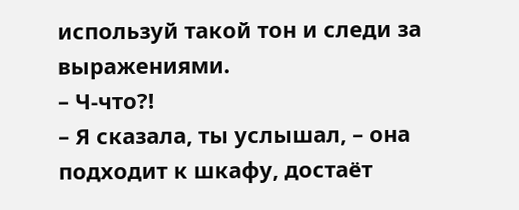используй такой тон и следи за выражениями.
– Ч-что?!
– Я сказала, ты услышал, – она подходит к шкафу, достаёт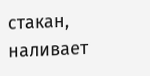стакан, наливает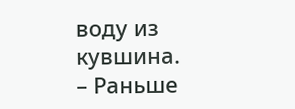воду из кувшина.
– Раньше